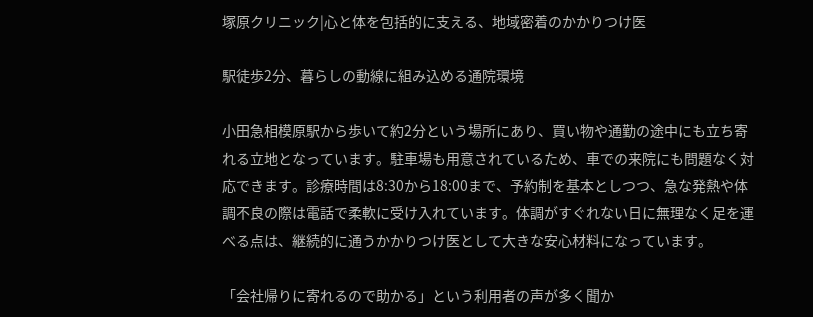塚原クリニック|心と体を包括的に支える、地域密着のかかりつけ医

駅徒歩2分、暮らしの動線に組み込める通院環境

小田急相模原駅から歩いて約2分という場所にあり、買い物や通勤の途中にも立ち寄れる立地となっています。駐車場も用意されているため、車での来院にも問題なく対応できます。診療時間は8:30から18:00まで、予約制を基本としつつ、急な発熱や体調不良の際は電話で柔軟に受け入れています。体調がすぐれない日に無理なく足を運べる点は、継続的に通うかかりつけ医として大きな安心材料になっています。

「会社帰りに寄れるので助かる」という利用者の声が多く聞か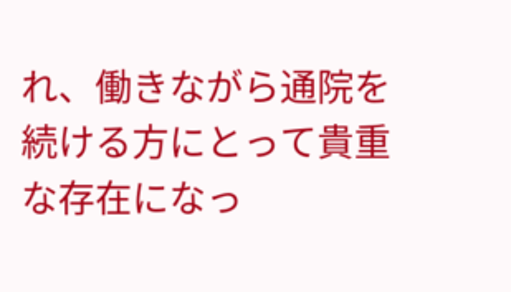れ、働きながら通院を続ける方にとって貴重な存在になっ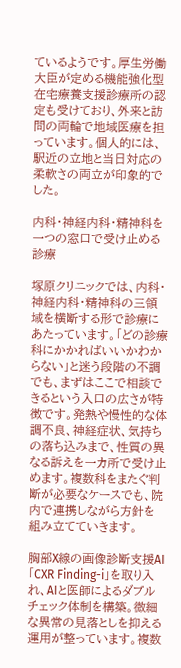ているようです。厚生労働大臣が定める機能強化型在宅療養支援診療所の認定も受けており、外来と訪問の両輪で地域医療を担っています。個人的には、駅近の立地と当日対応の柔軟さの両立が印象的でした。

内科・神経内科・精神科を一つの窓口で受け止める診療

塚原クリニックでは、内科・神経内科・精神科の三領域を横断する形で診療にあたっています。「どの診療科にかかればいいかわからない」と迷う段階の不調でも、まずはここで相談できるという入口の広さが特徴です。発熱や慢性的な体調不良、神経症状、気持ちの落ち込みまで、性質の異なる訴えを一カ所で受け止めます。複数科をまたぐ判断が必要なケースでも、院内で連携しながら方針を組み立てていきます。

胸部X線の画像診断支援AI「CXR Finding-i」を取り入れ、AIと医師によるダブルチェック体制を構築。微細な異常の見落としを抑える運用が整っています。複数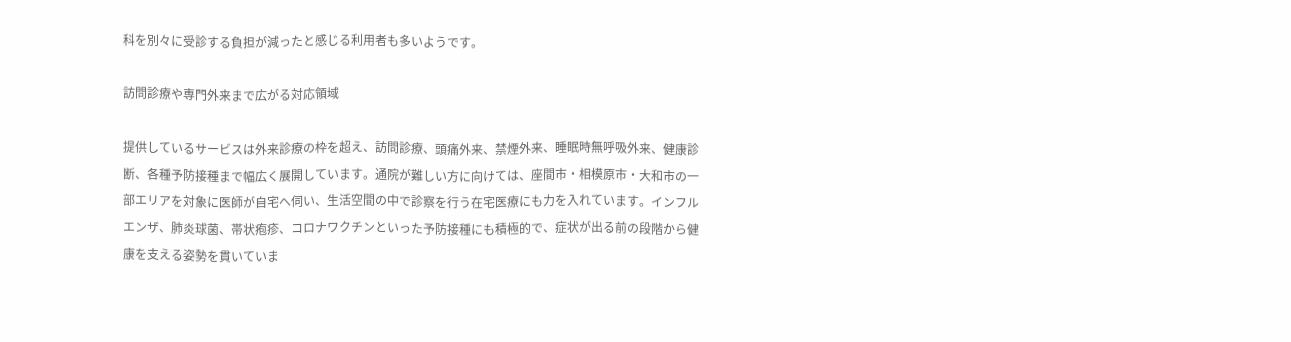科を別々に受診する負担が減ったと感じる利用者も多いようです。

訪問診療や専門外来まで広がる対応領域

提供しているサービスは外来診療の枠を超え、訪問診療、頭痛外来、禁煙外来、睡眠時無呼吸外来、健康診断、各種予防接種まで幅広く展開しています。通院が難しい方に向けては、座間市・相模原市・大和市の一部エリアを対象に医師が自宅へ伺い、生活空間の中で診察を行う在宅医療にも力を入れています。インフルエンザ、肺炎球菌、帯状疱疹、コロナワクチンといった予防接種にも積極的で、症状が出る前の段階から健康を支える姿勢を貫いていま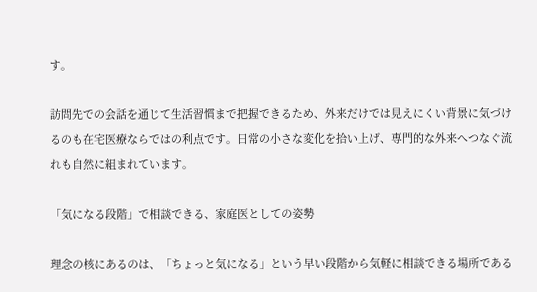す。

訪問先での会話を通じて生活習慣まで把握できるため、外来だけでは見えにくい背景に気づけるのも在宅医療ならではの利点です。日常の小さな変化を拾い上げ、専門的な外来へつなぐ流れも自然に組まれています。

「気になる段階」で相談できる、家庭医としての姿勢

理念の核にあるのは、「ちょっと気になる」という早い段階から気軽に相談できる場所である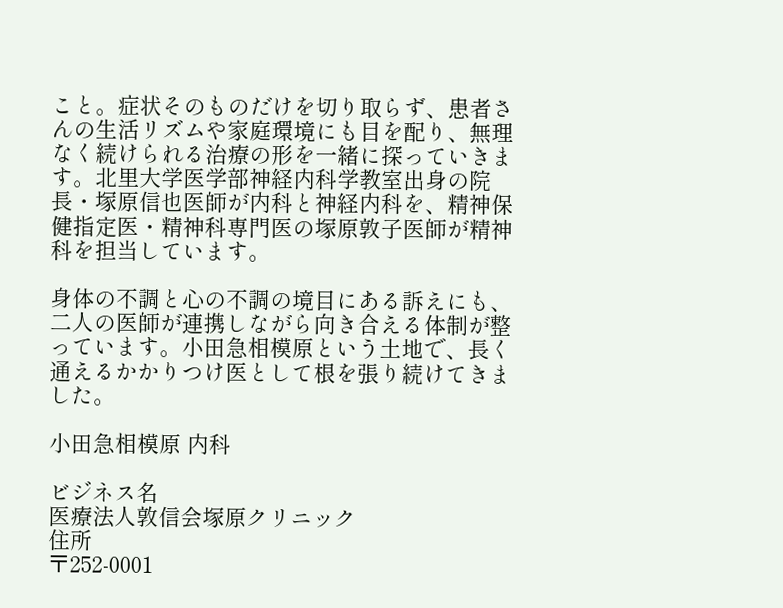こと。症状そのものだけを切り取らず、患者さんの生活リズムや家庭環境にも目を配り、無理なく続けられる治療の形を一緒に探っていきます。北里大学医学部神経内科学教室出身の院長・塚原信也医師が内科と神経内科を、精神保健指定医・精神科専門医の塚原敦子医師が精神科を担当しています。

身体の不調と心の不調の境目にある訴えにも、二人の医師が連携しながら向き合える体制が整っています。小田急相模原という土地で、長く通えるかかりつけ医として根を張り続けてきました。

小田急相模原 内科

ビジネス名
医療法人敦信会塚原クリニック
住所
〒252-0001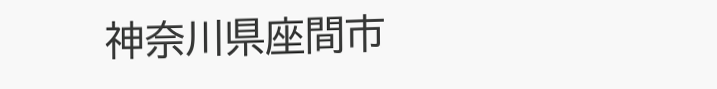神奈川県座間市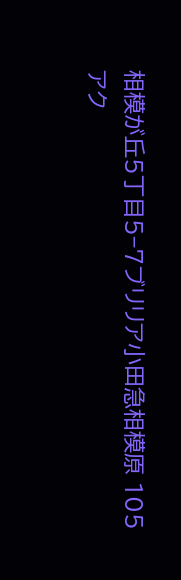相模が丘5丁目5−7ブリリア小田急相模原 105
アク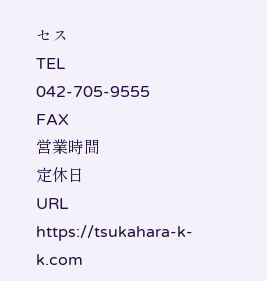セス
TEL
042-705-9555
FAX
営業時間
定休日
URL
https://tsukahara-k-k.com